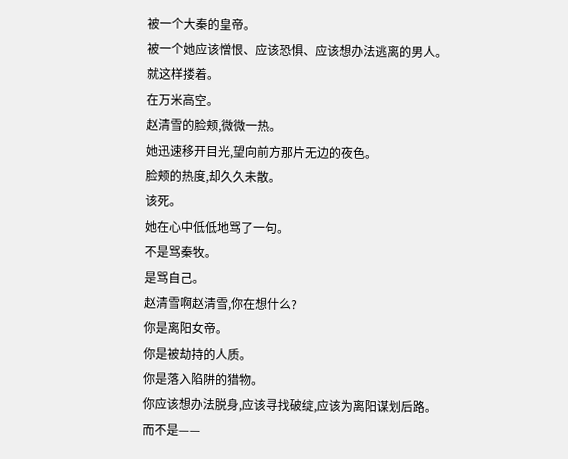被一个大秦的皇帝。
被一个她应该憎恨、应该恐惧、应该想办法逃离的男人。
就这样搂着。
在万米高空。
赵清雪的脸颊,微微一热。
她迅速移开目光,望向前方那片无边的夜色。
脸颊的热度,却久久未散。
该死。
她在心中低低地骂了一句。
不是骂秦牧。
是骂自己。
赵清雪啊赵清雪,你在想什么?
你是离阳女帝。
你是被劫持的人质。
你是落入陷阱的猎物。
你应该想办法脱身,应该寻找破绽,应该为离阳谋划后路。
而不是——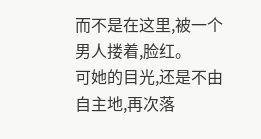而不是在这里,被一个男人搂着,脸红。
可她的目光,还是不由自主地,再次落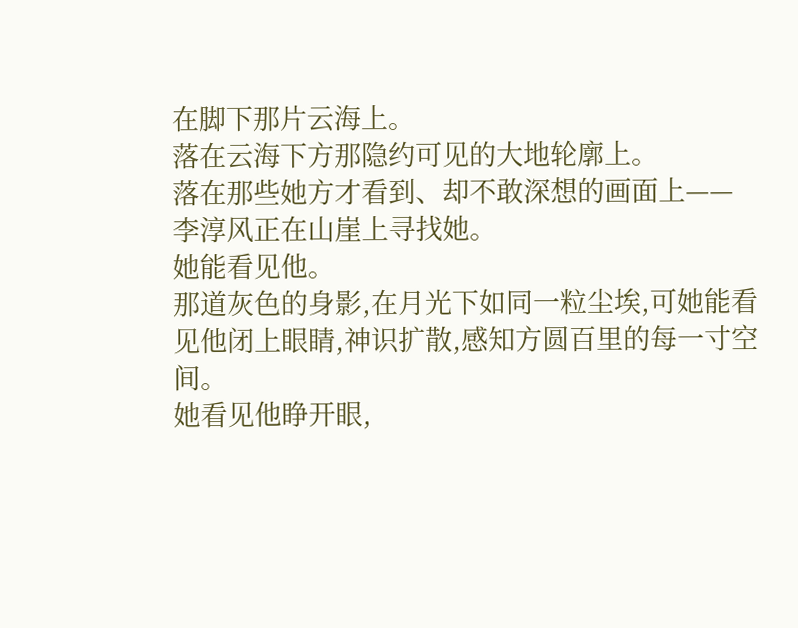在脚下那片云海上。
落在云海下方那隐约可见的大地轮廓上。
落在那些她方才看到、却不敢深想的画面上——
李淳风正在山崖上寻找她。
她能看见他。
那道灰色的身影,在月光下如同一粒尘埃,可她能看见他闭上眼睛,神识扩散,感知方圆百里的每一寸空间。
她看见他睁开眼,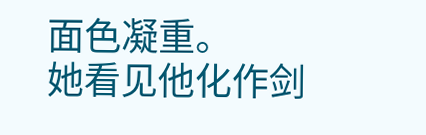面色凝重。
她看见他化作剑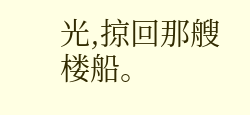光,掠回那艘楼船。